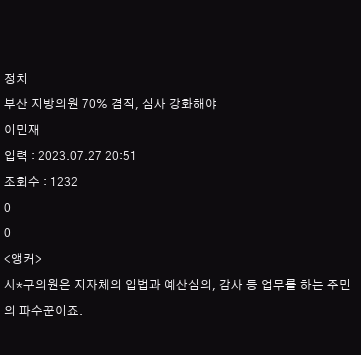정치
부산 지방의원 70% 겸직, 심사 강화해야
이민재
입력 : 2023.07.27 20:51
조회수 : 1232
0
0
<앵커>
시*구의원은 지자체의 입법과 예산심의, 감사 등 업무를 하는 주민의 파수꾼이죠.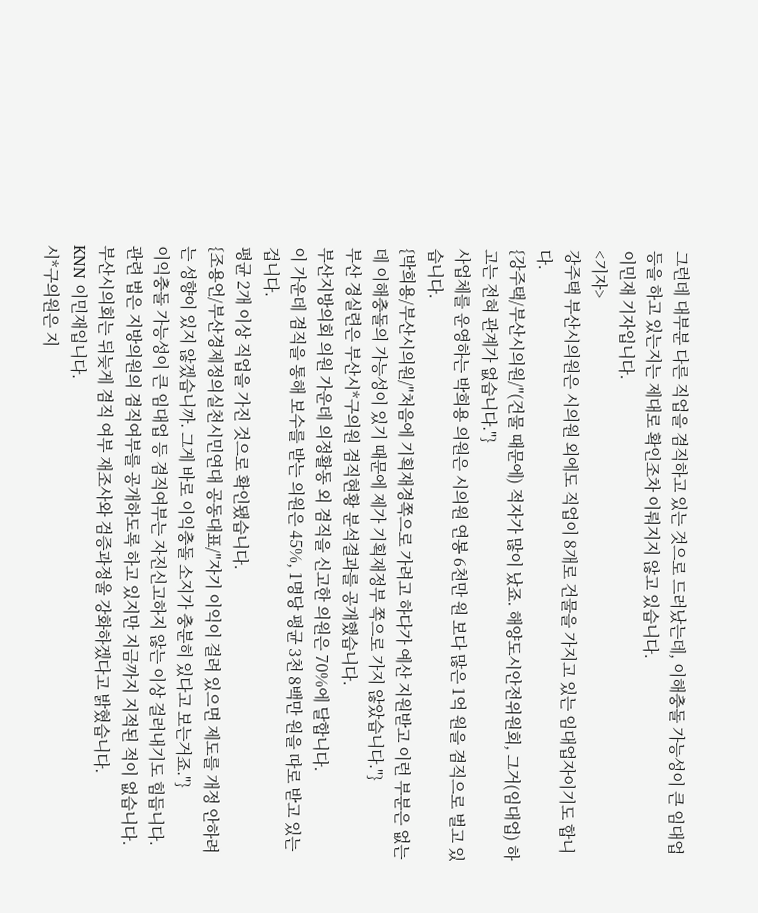그런데 대부분 다른 직업을 겸직하고 있는 것으로 드러났는데, 이해충돌 가능성이 큰 임대업 등을 하고 있는지는 제대로 확인조차 이뤄지지 않고 있습니다.
이민재 기자입니다.
<기자>
강주택 부산시의원은 시의원 외에도 직업이 8개로 건물을 가지고 있는 임대업자이기도 합니다.
{강주택/부산시의원/"(건물 때문에) 적자가 많이 났죠. 해양도시안전위원회, 그거(임대업) 하고는 전혀 관계가 없습니다."}
사업체를 운영하는 박희용 의원은 시의원 연봉 6천만 원 보다 많은 1억 원을 겸직으로 벌고 있습니다.
{박희용/부산시의원/"처음에 기획재경쪽으로 가려고 하다가 예산 지원받고 이런 부분은 없는데 이해충돌의 가능성이 있기 때문에 제가 기획재정부 쪽으로 가지 않았습니다."}
부산 경실련은 부산시*구의원 겸직현황 분석결과를 공개했습니다.
부산지방의회 의원 가운데 의정활동 외 겸직을 신고한 의원은 70%에 달합니다.
이 가운데 겸직을 통해 보수를 받는 의원은 45%, 1명당 평균 3천 8백만 원을 따로 받고 있는 겁니다.
평균 2개 이상 직업을 가진 것으로 확인됐습니다.
{조용언/부산경제정의실천시민연대 공동대표/"자기 이익이 걸려 있으면 제도를 개정 안하려는 성향이 있지 않겠습니까. 그게 바로 이익충돌 소지가 충분히 있다고 보는거죠."}
이익충돌 가능성이 큰 임대업 등 겸직여부는 자진신고하지 않는 이상 걸러내기도 힘듭니다.
관련 법은 지방의원의 겸직여부를 공개하도록 하고 있지만 지금까지 지적된 적이 없습니다.
부산시의회는 뒤늦게 겸직 여부 재조사와 검증과정울 강화하겠다고 밝혔습니다.
KNN 이민재입니다.
시*구의원은 지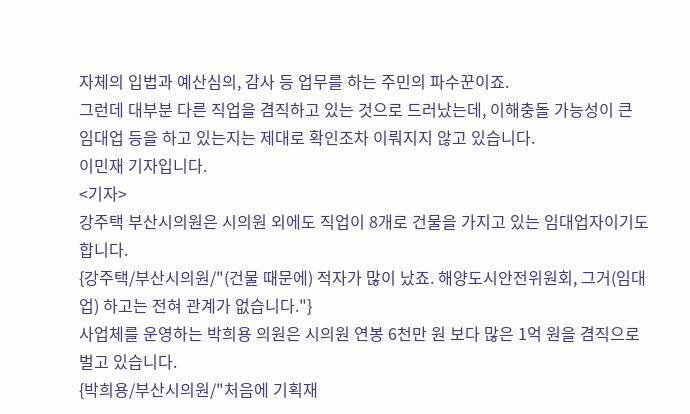자체의 입법과 예산심의, 감사 등 업무를 하는 주민의 파수꾼이죠.
그런데 대부분 다른 직업을 겸직하고 있는 것으로 드러났는데, 이해충돌 가능성이 큰 임대업 등을 하고 있는지는 제대로 확인조차 이뤄지지 않고 있습니다.
이민재 기자입니다.
<기자>
강주택 부산시의원은 시의원 외에도 직업이 8개로 건물을 가지고 있는 임대업자이기도 합니다.
{강주택/부산시의원/"(건물 때문에) 적자가 많이 났죠. 해양도시안전위원회, 그거(임대업) 하고는 전혀 관계가 없습니다."}
사업체를 운영하는 박희용 의원은 시의원 연봉 6천만 원 보다 많은 1억 원을 겸직으로 벌고 있습니다.
{박희용/부산시의원/"처음에 기획재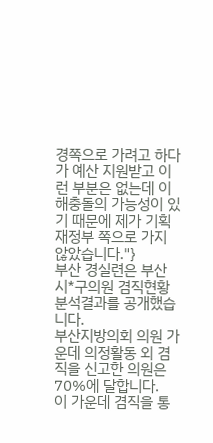경쪽으로 가려고 하다가 예산 지원받고 이런 부분은 없는데 이해충돌의 가능성이 있기 때문에 제가 기획재정부 쪽으로 가지 않았습니다."}
부산 경실련은 부산시*구의원 겸직현황 분석결과를 공개했습니다.
부산지방의회 의원 가운데 의정활동 외 겸직을 신고한 의원은 70%에 달합니다.
이 가운데 겸직을 통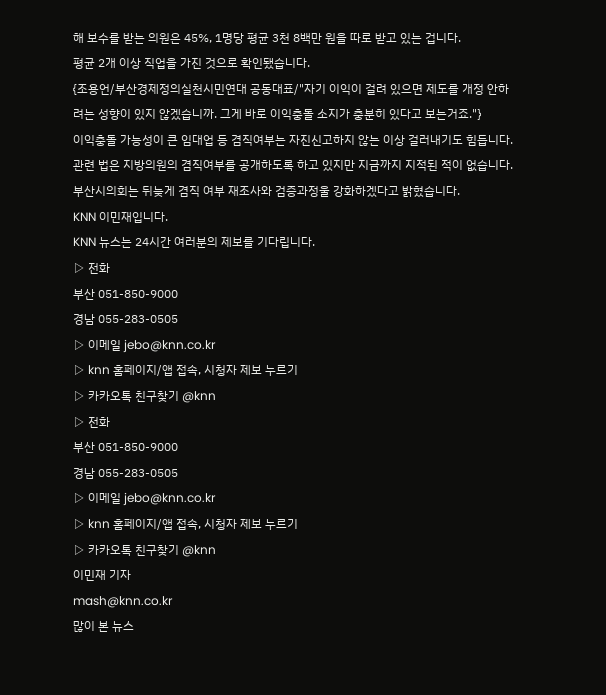해 보수를 받는 의원은 45%, 1명당 평균 3천 8백만 원을 따로 받고 있는 겁니다.
평균 2개 이상 직업을 가진 것으로 확인됐습니다.
{조용언/부산경제정의실천시민연대 공동대표/"자기 이익이 걸려 있으면 제도를 개정 안하려는 성향이 있지 않겠습니까. 그게 바로 이익충돌 소지가 충분히 있다고 보는거죠."}
이익충돌 가능성이 큰 임대업 등 겸직여부는 자진신고하지 않는 이상 걸러내기도 힘듭니다.
관련 법은 지방의원의 겸직여부를 공개하도록 하고 있지만 지금까지 지적된 적이 없습니다.
부산시의회는 뒤늦게 겸직 여부 재조사와 검증과정울 강화하겠다고 밝혔습니다.
KNN 이민재입니다.
KNN 뉴스는 24시간 여러분의 제보를 기다립니다.
▷ 전화
부산 051-850-9000
경남 055-283-0505
▷ 이메일 jebo@knn.co.kr
▷ knn 홈페이지/앱 접속, 시청자 제보 누르기
▷ 카카오톡 친구찾기 @knn
▷ 전화
부산 051-850-9000
경남 055-283-0505
▷ 이메일 jebo@knn.co.kr
▷ knn 홈페이지/앱 접속, 시청자 제보 누르기
▷ 카카오톡 친구찾기 @knn
이민재 기자
mash@knn.co.kr
많이 본 뉴스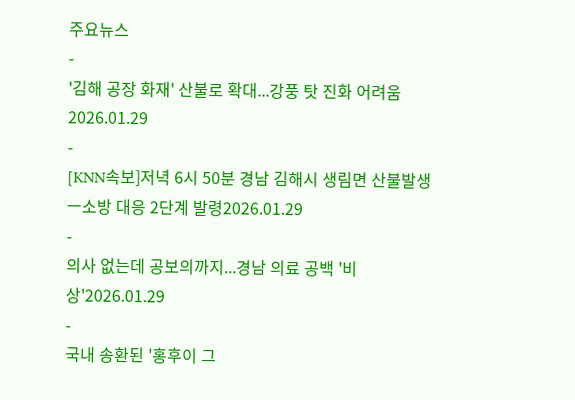주요뉴스
-
'김해 공장 화재' 산불로 확대...강풍 탓 진화 어려움2026.01.29
-
[KNN속보]저녁 6시 50분 경남 김해시 생림면 산불발생ㅡ소방 대응 2단계 발령2026.01.29
-
의사 없는데 공보의까지...경남 의료 공백 '비상'2026.01.29
-
국내 송환된 '홍후이 그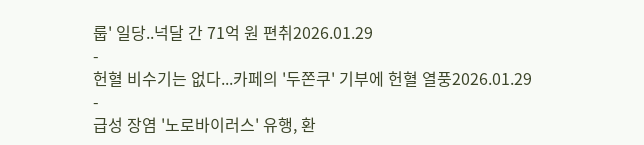룹' 일당..넉달 간 71억 원 편취2026.01.29
-
헌혈 비수기는 없다...카페의 '두쫀쿠' 기부에 헌혈 열풍2026.01.29
-
급성 장염 '노로바이러스' 유행, 환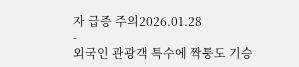자 급증 주의2026.01.28
-
외국인 관광객 특수에 짝퉁도 기승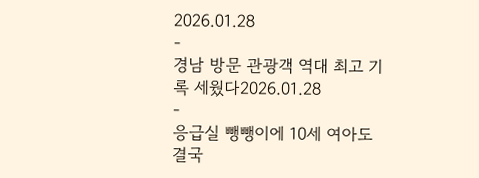2026.01.28
-
경남 방문 관광객 역대 최고 기록 세웠다2026.01.28
-
응급실 뺑뺑이에 10세 여아도 결국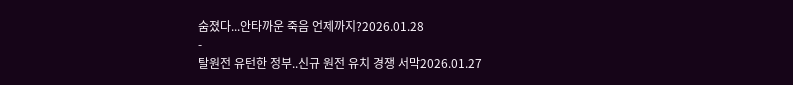숨졌다...안타까운 죽음 언제까지?2026.01.28
-
탈원전 유턴한 정부..신규 원전 유치 경쟁 서막2026.01.27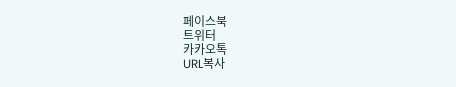페이스북
트위터
카카오톡
URL복사